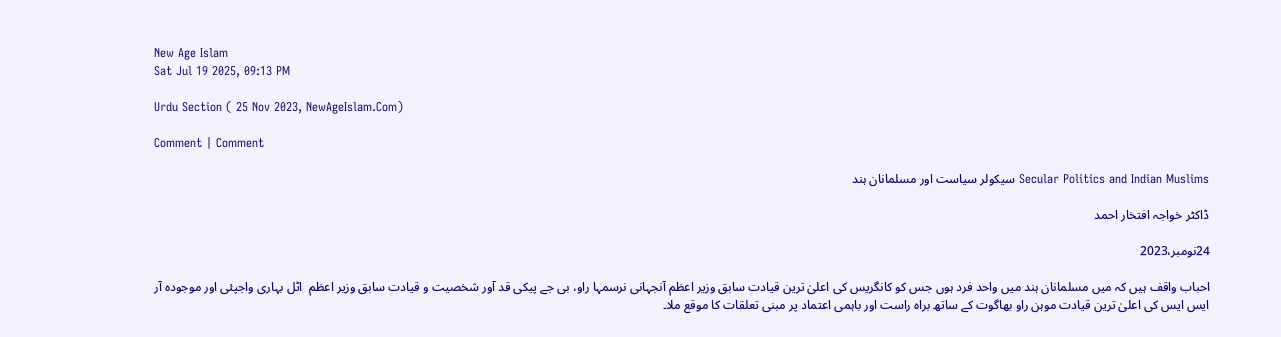New Age Islam
Sat Jul 19 2025, 09:13 PM

Urdu Section ( 25 Nov 2023, NewAgeIslam.Com)

Comment | Comment

Secular Politics and Indian Muslims سیکولر سیاست اور مسلمانان ہند

ڈاکٹر خواجہ افتخار احمد

24نومبر،2023

احباب واقف ہیں کہ میں مسلمانان ہند میں واحد فرد ہوں جس کو کانگریس کی اعلیٰ ترین قیادت سابق وزیر اعظم آنجہانی نرسمہا راو، بی جے پیکی قد آور شخصیت و قیادت سابق وزیر اعظم  اٹل بہاری واجپئی اور موجودہ آر ایس ایس کی اعلیٰ ترین قیادت موہن راو بھاگوت کے ساتھ براہ راست اور باہمی اعتماد پر مبنی تعلقات کا موقع ملا۔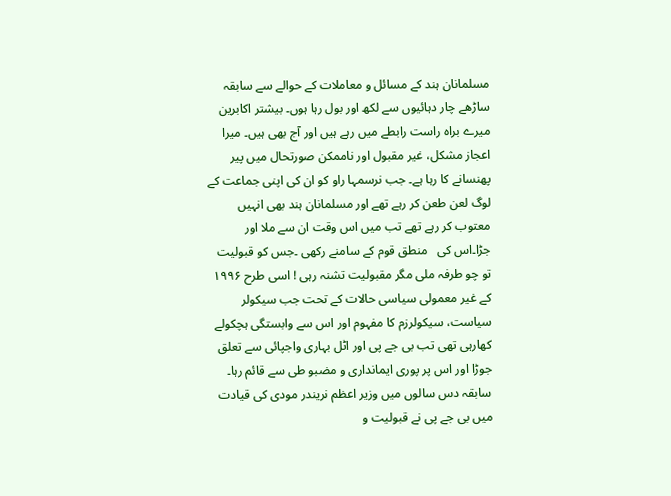مسلمانان ہند کے مسائل و معاملات کے حوالے سے سابقہ ساڑھے چار دہائیوں سے لکھ اور بول رہا ہوں۔ بیشتر اکابرین میرے براہ راست رابطے میں رہے ہیں اور آج بھی ہیں۔ میرا اعجاز مشکل، غیر مقبول اور ناممکن صورتحال میں پیر پھنسانے کا رہا ہے۔ جب نرسمہا راو کو ان کی اپنی جماعت کے لوگ لعن طعن کر رہے تھے اور مسلمانان ہند بھی انہیں معتوب کر رہے تھے تب میں اس وقت ان سے ملا اور جڑا۔اس کی   منطق قوم کے سامنے رکھی ۔جس کو قبولیت تو چو طرفہ ملی مگر مقبولیت تشنہ رہی ! اسی طرح ۱۹۹۶ کے غیر معمولی سیاسی حالات کے تحت جب سیکولر سیاست، سیکولرزم کا مفہوم اور اس سے وابستگی ہچکولے کھارہی تھی تب بی جے پی اور اٹل بہاری واجپائی سے تعلق جوڑا اور اس پر پوری ایمانداری و مضبو طی سے قائم رہا۔ سابقہ دس سالوں میں وزیر اعظم نریندر مودی کی قیادت میں بی جے پی نے قبولیت و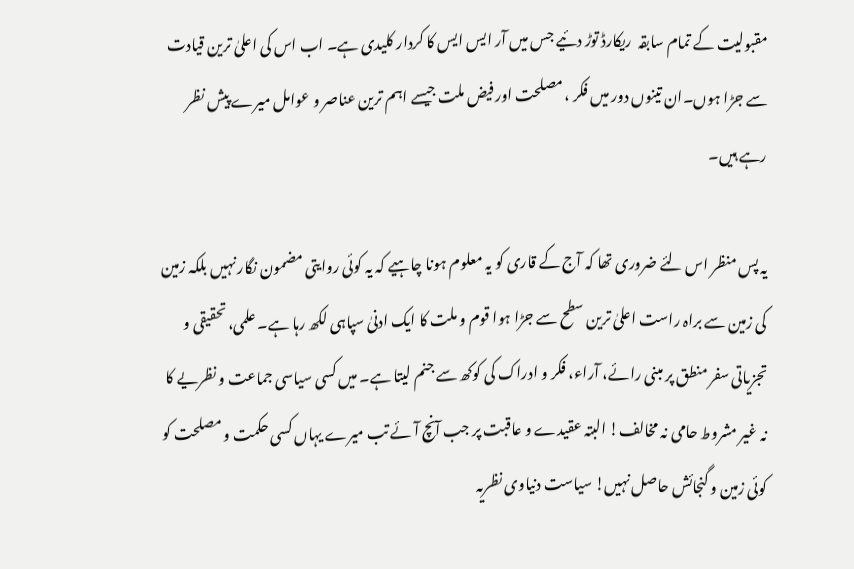مقبولیت کے تمام سابقہ  ریکارڈ توڑ دئیے جس میں آر ایس ایس کا کردار کلیدی ہے۔ اب اس کی اعلیٰ ترین قیادت سے جڑا ہوں۔ان تینوں دور میں فکر ، مصلحت اور فیض ملت جیسے اہم ترین عناصر و عوامل میرے پیش نظر رہے ہیں۔

یہ پس منظر اس لئے ضروری تھا کہ آج کے قاری کو یہ معلوم ہونا چاہیے کہ یہ کوئی روایتی مضمون نگار نہیں بلکہ زمین کی زمین سے براہ راست اعلیٰ ترین سطح سے جڑا ہوا قوم و ملت کا ایک ادنیٰ سپاہی لکھ رہا ہے۔ علمی، تحقیقی و تجزیاتی سفر منطق پر مبنی رائے، آراء، فکر و ادراک کی کوکھ سے جنم لیتا ہے۔ میں کسی سیاسی جماعت و نظریے کا نہ غیر مشروط حامی نہ مخالف! البتہ عقیدے و عاقبت پر جب آنچ آئے تب میرے یہاں کسی حکمت و مصلحت کو کوئی زمین و گنجائش حاصل نہیں! سیاست دنیاوی نظریہ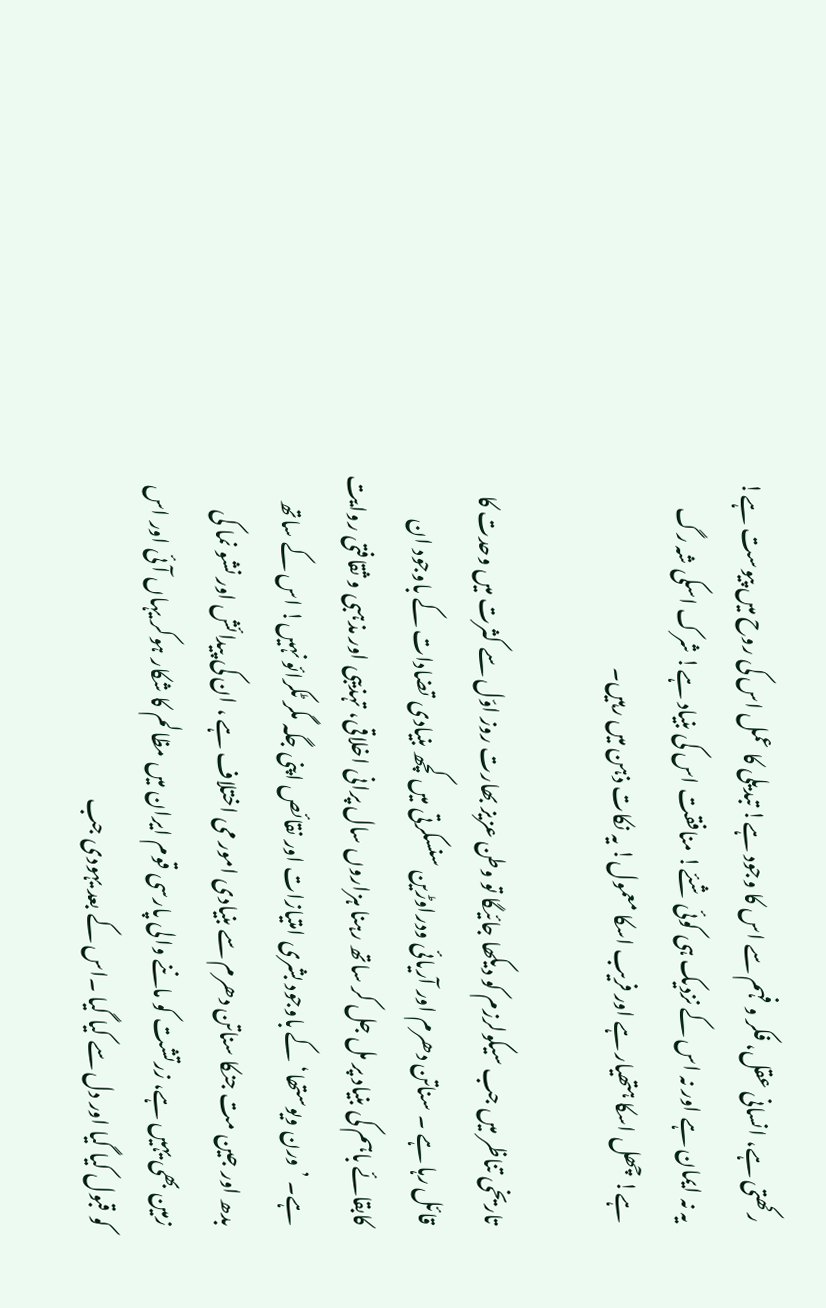رکھتی ہے، انسانی عقل، فکر و فہم سے اس کا وجود ہے! تبدیلی کا عمل اس کی روح میں پیوست ہے! یہ نہ ایمان ہے اور نہ اس کے نزدیک ہی کوئی شئے! منافقت اس کی بنیاد ہے! شرک اسکی شہ رگ ہے! چھل اسکا ہتھیار ہے اور فریب اسکا معمول! یہ نکات ذہن میں رہیں۔

تاریخی تناظر میں جب سیکولرزم کو دیکھا جائیگا تو وطن عزیز بھارت روز اوّل سے کثرت میں وحدت کا قائل رہا ہے ۔ سناتن دھرم اور آریائی ودراوڑین سنسکرتی میں کچھ بنیادی تضادات کے باوجود ان کابقائے باہم کی بنیاد پر مل جل کر ساتھ رہنا ہزاروں سال پرانی اخلاقی، تہذیبی اور مذہبی و ثقافتی روایت ہے۔ ’ورن ویوستھا‘ کے باوجود بشری امتیازات اور نقائص اپنی جگہ مگر ٹکرائو نہیں! اس کے ساتھ بدھ اور جین مت جنکا سناتن دھرم سے بنیادی امور می اختلاف ہے ، ان کی پیدائش اور نشو نما کی زمین بھی یہیں ہے، زرتشت کو ماننے والی پارسی قوم ایران میں مظالم کا شکار ہوکر یہاں آئی اور اس کو قبول کیا گیا اور دل سے کیا گیا ۔اس کے بعد یہودی جب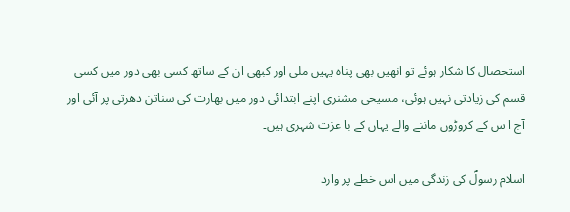استحصال کا شکار ہوئے تو انھیں بھی پناہ یہیں ملی اور کبھی ان کے ساتھ کسی بھی دور میں کسی قسم کی زیادتی نہیں ہوئی، مسیحی مشنری اپنے ابتدائی دور میں بھارت کی سناتن دھرتی پر آئی اور آج ا س کے کروڑوں ماننے والے یہاں کے با عزت شہری ہیں۔

اسلام رسولؐ کی زندگی میں اس خطے پر وارد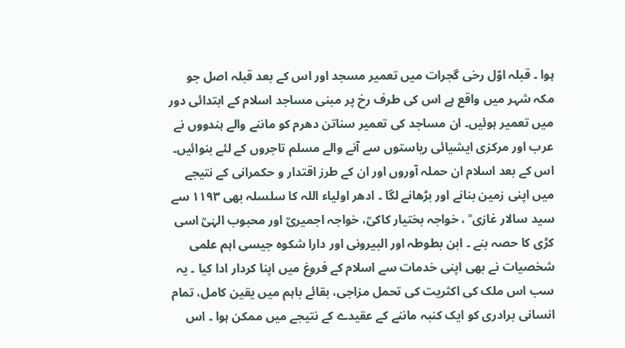ہوا ۔ قبلہ اوّل رخی گجرات میں تعمیر مسجد اور اس کے بعد قبلہ اصل جو مکہ شہر میں واقع ہے اس کی طرف رخ پر مبنی مساجد اسلام کے ابتدائی دور میں تعمیر ہوئیں۔ ان مساجد کی تعمیر سناتن دھرم کو ماننے والے ہندووں نے عرب اور مرکزی ایشیائی ریاستوں سے آنے والے مسلم تاجروں کے لئے بنوائیں۔ اس کے بعد اسلام ان حملہ آوروں اور ان کے طرز اقتدار و حکمرانی کے نتیجے میں اپنی زمین بنانے اور بڑھانے لگا ۔ ادھر اولیاء اللہ کا سلسلہ بھی ۱۱۹۳ سے سید سالار غازی ؒ ، خواجہ بختیار کاکیؒ، خواجہ اجمیریؒ اور محبوب الہٰیؒ اسی کڑی کا حصہ بنے ۔ ابن بطوطہ اور البیرونی اور دارا شکوہ جیسی اہم علمی شخصیات نے بھی اپنی خدمات سے اسلام کے فروغ میں اپنا کردار ادا کیا ۔ یہ سب اس ملک کی اکثریت کی تحمل مزاجی، بقائے باہم میں یقین کامل، تمام انسانی برادری کو ایک کنبہ ماننے کے عقیدے کے نتیجے میں ممکن ہوا ۔ اس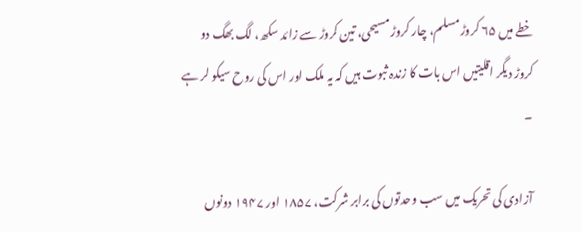خطے میں ۶۵ کروڑ مسلم، چار کروڑ مسیحی، تین کروڑ سے زائد سکھ، لگ بھگ دو کروڑ دیگر اقلیتیں اس بات کا زندہ ثبوت ہیں کہ یہ ملک اور اس کی روح سیکو لر ہے ۔

آزادی کی تحریک میں سب وحدتوں کی برابر شرکت، ۱۸۵۷ اور ۱۹۴۷ دونوں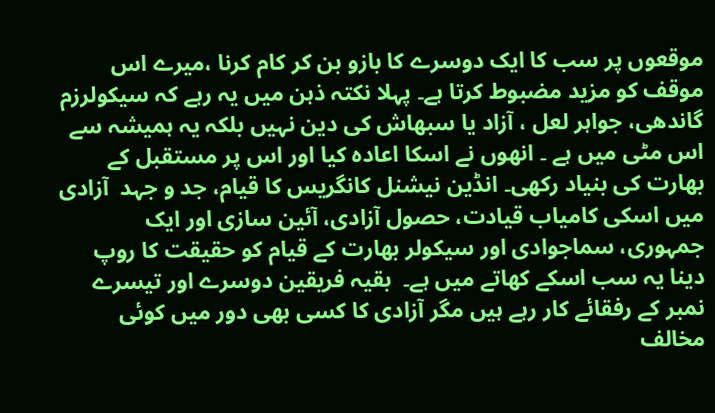موقعوں پر سب کا ایک دوسرے کا بازو بن کر کام کرنا ،میرے اس موقف کو مزید مضبوط کرتا ہے۔ پہلا نکتہ ذہن میں یہ رہے کہ سیکولرزم گاندھی، جواہر لعل ، آزاد یا سبھاش کی دین نہیں بلکہ یہ ہمیشہ سے اس مٹی میں ہے ۔ انھوں نے اسکا اعادہ کیا اور اس پر مستقبل کے بھارت کی بنیاد رکھی۔ انڈین نیشنل کانگریس کا قیام، جد و جہد  آزادی میں اسکی کامیاب قیادت، حصول آزادی، آئین سازی اور ایک جمہوری، سماجوادی اور سیکولر بھارت کے قیام کو حقیقت کا روپ دینا یہ سب اسکے کھاتے میں ہے۔  بقیہ فریقین دوسرے اور تیسرے نمبر کے رفقائے کار رہے ہیں مگر آزادی کا کسی بھی دور میں کوئی مخالف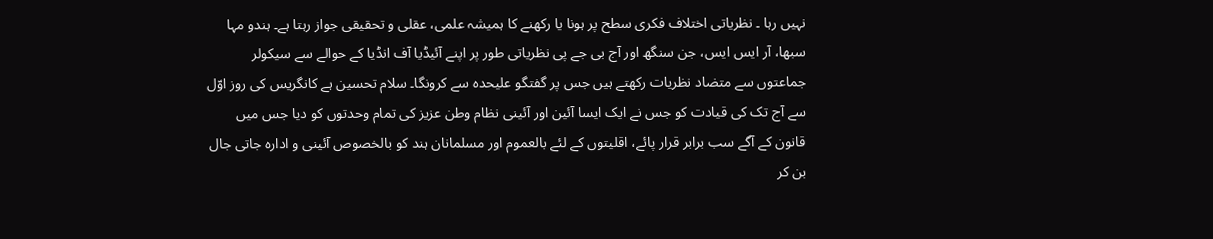نہیں رہا ۔ نظریاتی اختلاف فکری سطح پر ہونا یا رکھنے کا ہمیشہ علمی، عقلی و تحقیقی جواز رہتا ہے۔ ہندو مہا سبھا، آر ایس ایس، جن سنگھ اور آج بی جے پی نظریاتی طور پر اپنے آئیڈیا آف انڈیا کے حوالے سے سیکولر جماعتوں سے متضاد نظریات رکھتے ہیں جس پر گفتگو علیحدہ سے کرونگا۔ سلام تحسین ہے کانگریس کی روز اوّل سے آج تک کی قیادت کو جس نے ایک ایسا آئین اور آئینی نظام وطن عزیز کی تمام وحدتوں کو دیا جس میں قانون کے آگے سب برابر قرار پائے، اقلیتوں کے لئے بالعموم اور مسلمانان ہند کو بالخصوص آئینی و ادارہ جاتی جال بن کر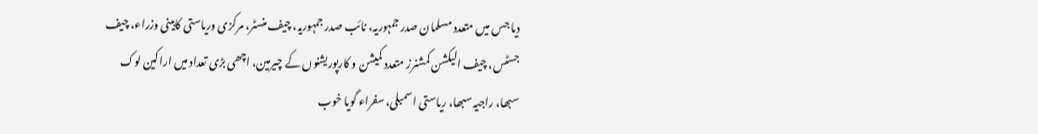دیا جس میں متعدد مسلمان صدر جمہوریہ، نائب صدر جمہوریہ، چیف منسٹر، مرکزی وریاستی کابینی وزراء، چیف جسٹس، چیف الیکشن کمشنرز متعدد کمیشن و کارپوریشنوں کے چیرمین، اچھی بڑی تعداد میں اراکین لوک سبھا، راجیہ سبھا، ریاستی اسمبلی، سفراء گویا خوب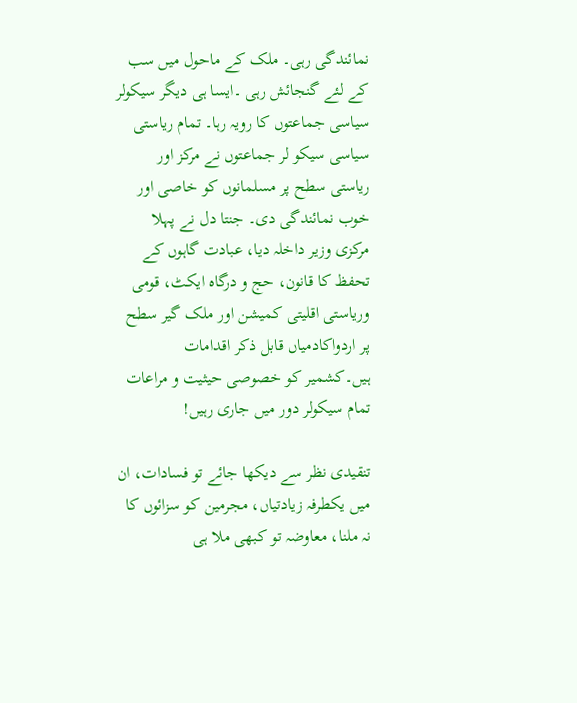نمائندگی رہی۔ ملک کے ماحول میں سب کے لئے گنجائش رہی ۔ایسا ہی دیگر سیکولر سیاسی جماعتوں کا رویہ رہا۔ تمام ریاستی سیاسی سیکو لر جماعتوں نے مرکز اور ریاستی سطح پر مسلمانوں کو خاصی اور خوب نمائندگی دی۔ جنتا دل نے پہلا مرکزی وزیر داخلہ دیا، عبادت گاہوں کے تحفظ کا قانون، حج و درگاہ ایکٹ، قومی وریاستی اقلیتی کمیشن اور ملک گیر سطح پر اردواکادمیاں قابل ذکر اقدامات ہیں۔کشمیر کو خصوصی حیثیت و مراعات تمام سیکولر دور میں جاری رہیں!

تنقیدی نظر سے دیکھا جائے تو فسادات، ان میں یکطرفہ زیادتیاں، مجرمین کو سزائوں کا نہ ملنا، معاوضہ تو کبھی ملا ہی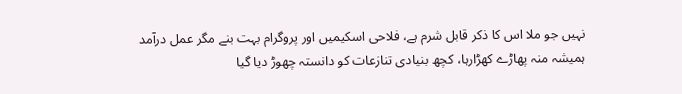نہیں جو ملا اس کا ذکر قابل شرم ہے، فلاحی اسکیمیں اور پروگرام بہت بنے مگر عمل درآمد ہمیشہ منہ پھاڑے کھڑارہا، کچھ بنیادی تنازعات کو دانستہ چھوڑ دیا گیا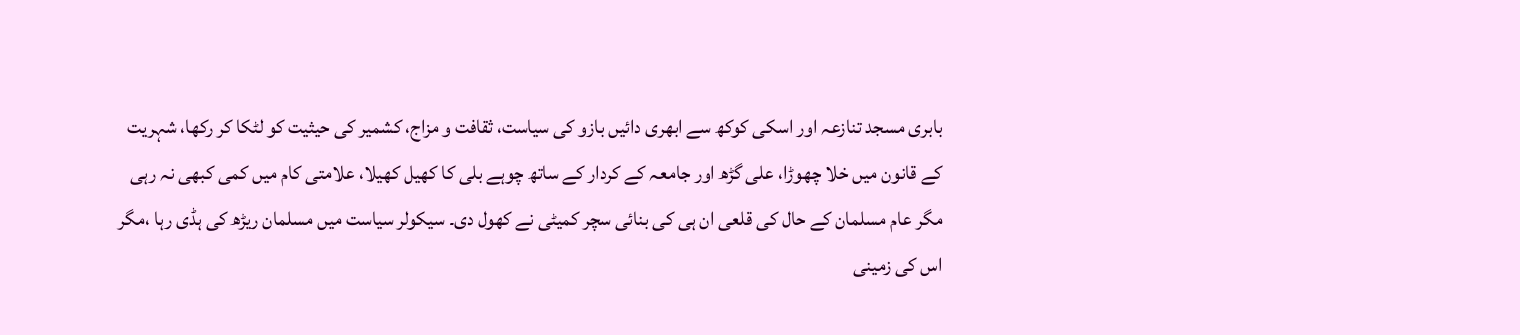بابری مسجد تنازعہ اور اسکی کوکھ سے ابھری دائیں بازو کی سیاست، ثقافت و مزاج، کشمیر کی حیثیت کو لٹکا کر رکھا، شہریت کے قانون میں خلا چھوڑا، علی گڑھ اور جامعہ کے کردار کے ساتھ چوہے بلی کا کھیل کھیلا، علامتی کام میں کمی کبھی نہ رہی مگر عام مسلمان کے حال کی قلعی ان ہی کی بنائی سچر کمیٹی نے کھول دی۔ سیکولر سیاست میں مسلمان ریڑھ کی ہڈی رہا ،مگر اس کی زمینی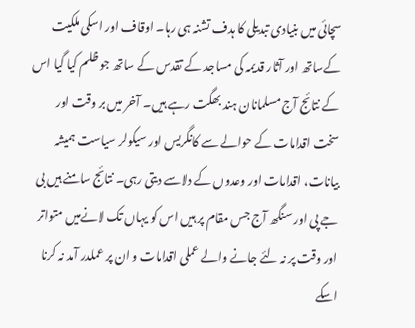سچائی میں بنیادی تبدیلی کا ہدف تشنہ ہی رہا۔ اوقاف اور اسکی ملکیت کےساتھ اور آثار قدیمہ کی مساجد کے تقدس کے ساتھ جو ظلم کیا گیا اس کے نتائج آج مسلمانان ہند بھگت رہے ہیں۔ آخر میں بر وقت اور سخت اقدامات کے حوالے سے کانگریس اور سیکولر سیاست ہمیشہ بیانات، اقدامات اور وعدوں کے دلاسے دیتی رہی۔ نتائج سامنے ہیں بی جے پی اور سنگھ آج جس مقام پر ہیں اس کو یہاں تک لانےمیں متواتر اور وقت پر نہ لئے جانے والے عملی اقدامات و ان پر عملدر آمد نہ کرنا اسکے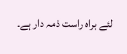لئے براہ راست ذمہ دار ہے۔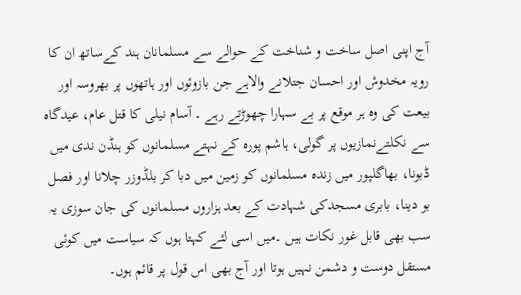آج اپنی اصل ساخت و شناخت کے حوالے سے مسلمانان ہند کےساتھ ان کا رویہ مخدوش اور احسان جتلانے والاہے جن بازوئوں اور ہاتھوں پر بھروسہ اور بیعت کی وہ ہر موقع پر بے سہارا چھوڑتے رہے ۔ آسام نیلی کا قتل عام، عیدگاہ سے نکلتےنمازیوں پر گولی، ہاشم پورہ کے نہتے مسلمانوں کو ہنڈن ندی میں ڈبونا، بھاگلپور میں زندہ مسلمانوں کو زمین میں دبا کر بلڈوزر چلانا اور فصل بو دینا، بابری مسجدکی شہادت کے بعد ہزاروں مسلمانوں کی جان سوزی یہ سب بھی قابل غور نکات ہیں ۔میں اسی لئے کہتا ہوں کہ سیاست میں کوئی مستقل دوست و دشمن نہیں ہوتا اور آج بھی اس قول پر قائم ہوں۔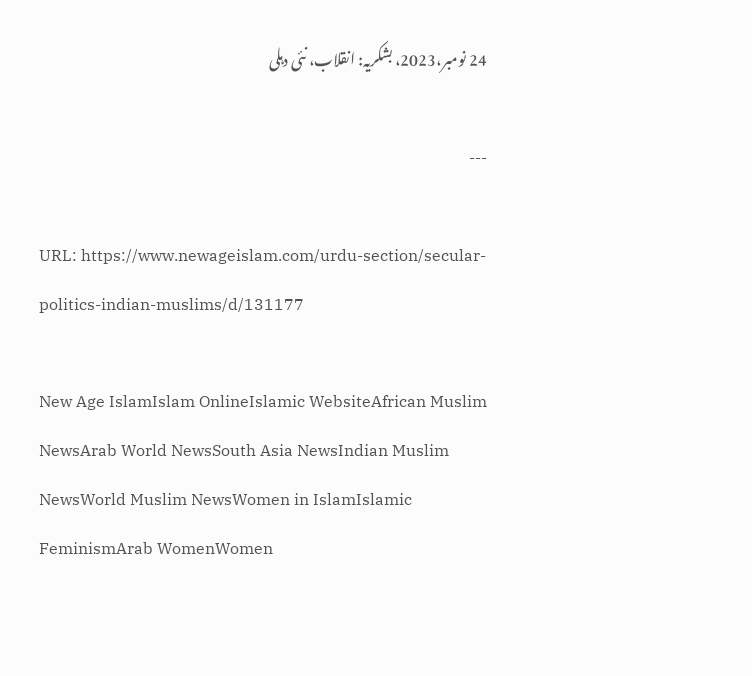24 نومبر،2023، بشکریہ: انقلاب، نئی دہلی

---

URL: https://www.newageislam.com/urdu-section/secular-politics-indian-muslims/d/131177

New Age IslamIslam OnlineIslamic WebsiteAfrican Muslim NewsArab World NewsSouth Asia NewsIndian Muslim NewsWorld Muslim NewsWomen in IslamIslamic FeminismArab WomenWomen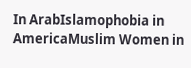In ArabIslamophobia in AmericaMuslim Women in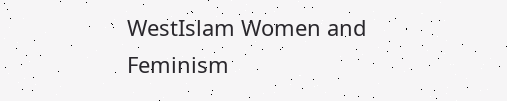WestIslam Women and Feminism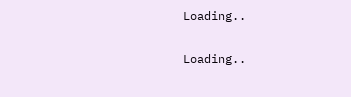Loading..

Loading..